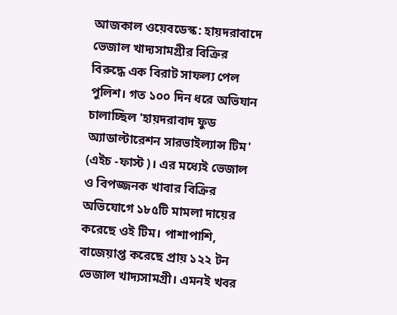আজকাল ওয়েবডেস্ক: হায়দরাবাদে ভেজাল খাদ্যসামগ্রীর বিক্রির বিরুদ্ধে এক বিরাট সাফল্য পেল পুলিশ। গত ১০০ দিন ধরে অভিযান চালাচ্ছিল 'হায়দরাবাদ ফুড অ্যাডাল্টারেশন সারভাইল্যান্স টিম' (এইচ -ফাস্ট)। এর মধ্যেই ভেজাল ও বিপজ্জনক খাবার বিক্রির অভিযোগে ১৮৫টি মামলা দায়ের করেছে ওই টিম। পাশাপাশি, বাজেয়াপ্ত করেছে প্রায় ১২২ টন ভেজাল খাদ্যসামগ্রী। এমনই খবর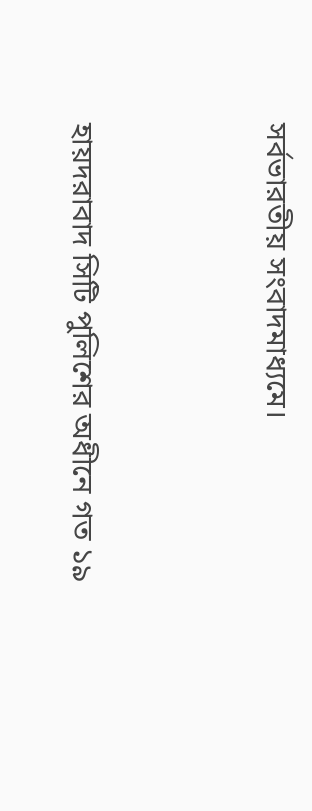সর্বভারতীয় সংবাদমাধ্যমে।



হায়দরাবাদ সিটি পুলিশের অধীনে গত ১৯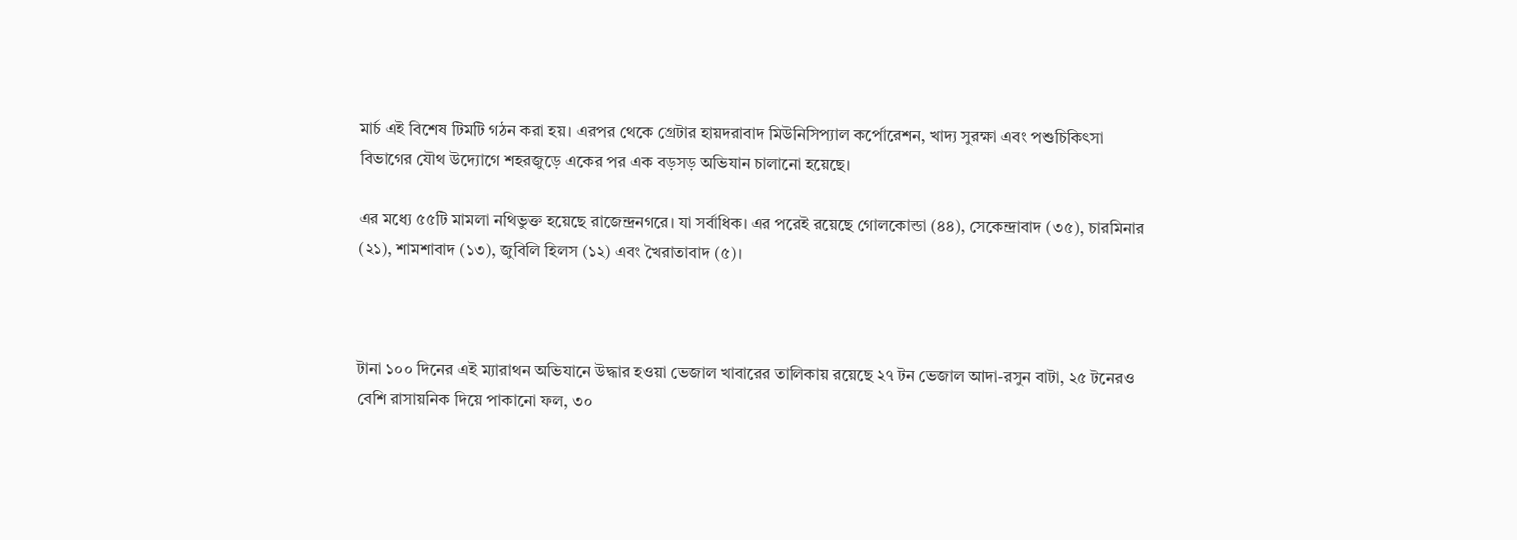মার্চ এই বিশেষ টিমটি গঠন করা হয়। এরপর থেকে গ্রেটার হায়দরাবাদ মিউনিসিপ্যাল কর্পোরেশন, খাদ্য সুরক্ষা এবং পশুচিকিৎসা বিভাগের যৌথ উদ্যোগে শহরজুড়ে একের পর এক বড়সড় অভিযান চালানো হয়েছে।

এর মধ্যে ৫৫টি মামলা নথিভুক্ত হয়েছে রাজেন্দ্রনগরে। যা সর্বাধিক। এর পরেই রয়েছে গোলকোন্ডা (৪৪), সেকেন্দ্রাবাদ (৩৫), চারমিনার (২১), শামশাবাদ (১৩), জুবিলি হিলস (১২) এবং খৈরাতাবাদ (৫)।



টানা ১০০ দিনের এই ম্যারাথন অভিযানে উদ্ধার হওয়া ভেজাল খাবারের তালিকায় রয়েছে ২৭ টন ভেজাল আদা-রসুন বাটা, ২৫ টনেরও বেশি রাসায়নিক দিয়ে পাকানো ফল, ৩০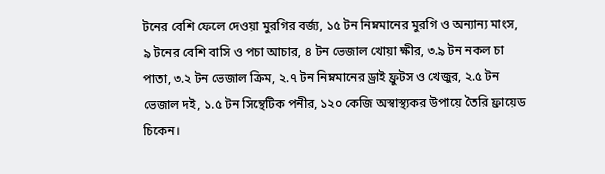টনের বেশি ফেলে দেওয়া মুরগির বর্জ্য, ১৫ টন নিম্নমানের মুরগি ও অন্যান্য মাংস, ৯ টনের বেশি বাসি ও পচা আচার, ৪ টন ভেজাল খোয়া ক্ষীর, ৩.৯ টন নকল চা পাতা, ৩.২ টন ভেজাল ক্রিম, ২.৭ টন নিম্নমানের ড্রাই ফ্রুটস ও খেজুর, ২.৫ টন ভেজাল দই, ১.৫ টন সিন্থেটিক পনীর, ১২০ কেজি অস্বাস্থ্যকর উপায়ে তৈরি ফ্রায়েড চিকেন।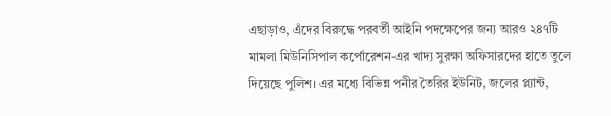এছাড়াও, এঁদের বিরুদ্ধে পরবর্তী আইনি পদক্ষেপের জন্য আরও ২৪৭টি মামলা মিউনিসিপাল কর্পোরেশন-এর খাদ্য সুরক্ষা অফিসারদের হাতে তুলে দিয়েছে পুলিশ। এর মধ্যে বিভিন্ন পনীর তৈরির ইউনিট, জলের প্ল্যান্ট,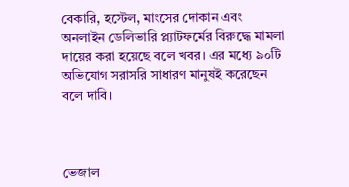বেকারি, হস্টেল, মাংসের দোকান এবং অনলাইন ডেলিভারি প্ল্যাটফর্মের বিরুদ্ধে মামলা দায়ের করা হয়েছে বলে খবর। এর মধ্যে ৯০টি অভিযোগ সরাসরি সাধারণ মানুষই করেছেন বলে দাবি।



ভেজাল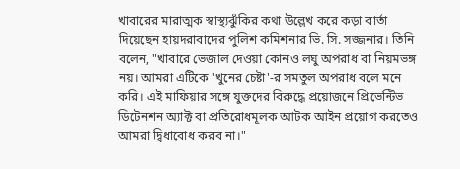খাবারের মারাত্মক স্বাস্থ্যঝুঁকির কথা উল্লেখ করে কড়া বার্তা দিয়েছেন হায়দরাবাদের পুলিশ কমিশনার ভি. সি. সজ্জনার। তিনি বলেন, "খাবারে ভেজাল দেওয়া কোনও লঘু অপরাধ বা নিয়মভঙ্গ নয়। আমরা এটিকে 'খুনের চেষ্টা'-র সমতুল অপরাধ বলে মনে করি। এই মাফিয়ার সঙ্গে যুক্তদের বিরুদ্ধে প্রয়োজনে প্রিভেন্টিভ ডিটেনশন অ্যাক্ট বা প্রতিরোধমূলক আটক আইন প্রয়োগ করতেও আমরা দ্বিধাবোধ করব না।"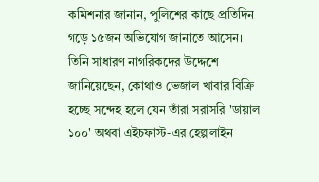কমিশনার জানান, পুলিশের কাছে প্রতিদিন গড়ে ১৫জন অভিযোগ জানাতে আসেন। তিনি সাধারণ নাগরিকদের উদ্দেশে জানিয়েছেন, কোথাও ভেজাল খাবার বিক্রি হচ্ছে সন্দেহ হলে যেন তাঁরা সরাসরি 'ডায়াল ১০০' অথবা এইচফাস্ট-এর হেল্পলাইন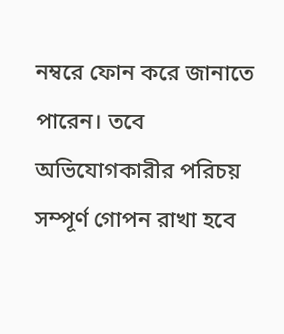নম্বরে ফোন করে জানাতে পারেন। তবে অভিযোগকারীর পরিচয় সম্পূর্ণ গোপন রাখা হবে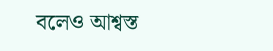বলেও আশ্বস্ত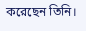করেছেন তিনি।